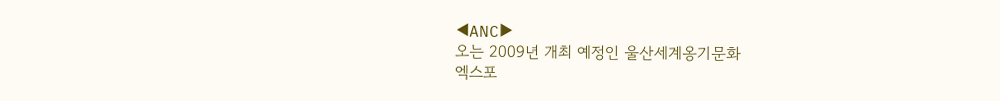◀ANC▶
오는 2009년 개최 예정인 울산세계옹기문화
엑스포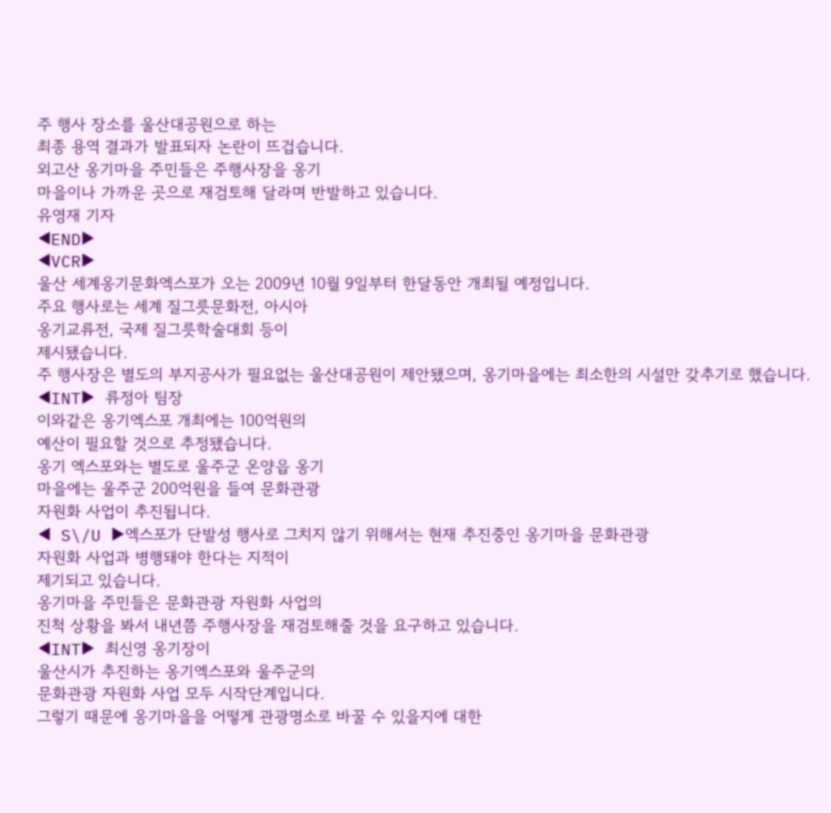주 행사 장소를 울산대공원으로 하는
최종 용역 결과가 발표되자 논란이 뜨겁습니다.
외고산 옹기마을 주민들은 주행사장을 옹기
마을이나 가까운 곳으로 재검토해 달라며 반발하고 있습니다.
유영재 기자
◀END▶
◀VCR▶
울산 세계옹기문화엑스포가 오는 2009년 10월 9일부터 한달동안 개최될 예정입니다.
주요 행사로는 세계 질그릇문화전, 아시아
옹기교류전, 국제 질그릇학술대회 등이
제시됐습니다.
주 행사장은 별도의 부지공사가 필요없는 울산대공원이 제안됐으며, 옹기마을에는 최소한의 시설만 갖추기로 했습니다.
◀INT▶ 류정아 팀장
이와같은 옹기엑스포 개최에는 100억원의
예산이 필요할 것으로 추정됐습니다.
옹기 엑스포와는 별도로 울주군 온양읍 옹기
마을에는 울주군 200억원을 들여 문화관광
자원화 사업이 추진됩니다.
◀ S\/U ▶엑스포가 단발성 행사로 그치지 않기 위해서는 현재 추진중인 옹기마을 문화관광
자원화 사업과 병행돼야 한다는 지적이
제기되고 있습니다.
옹기마을 주민들은 문화관광 자원화 사업의
진척 상황을 봐서 내년쯤 주행사장을 재검토해줄 것을 요구하고 있습니다.
◀INT▶ 최신영 옹기장이
울산시가 추진하는 옹기엑스포와 울주군의
문화관광 자원화 사업 모두 시작단계입니다.
그렇기 때문에 옹기마을을 어떻게 관광명소로 바꿀 수 있을지에 대한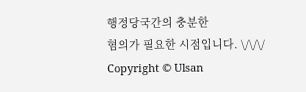행정당국간의 충분한
혐의가 필요한 시점입니다. \/\/\/
Copyright © Ulsan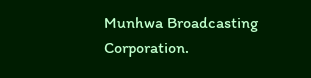Munhwa Broadcasting Corporation.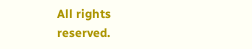All rights reserved.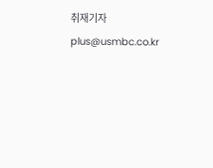취재기자
plus@usmbc.co.kr